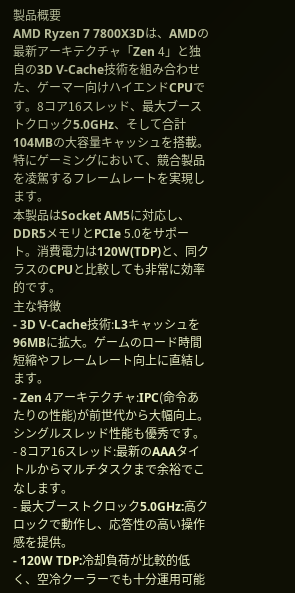製品概要
AMD Ryzen 7 7800X3Dは、AMDの最新アーキテクチャ「Zen 4」と独自の3D V-Cache技術を組み合わせた、ゲーマー向けハイエンドCPUです。8コア16スレッド、最大ブーストクロック5.0GHz、そして合計104MBの大容量キャッシュを搭載。特にゲーミングにおいて、競合製品を凌駕するフレームレートを実現します。
本製品はSocket AM5に対応し、DDR5メモリとPCIe 5.0をサポート。消費電力は120W(TDP)と、同クラスのCPUと比較しても非常に効率的です。
主な特徴
- 3D V-Cache技術:L3キャッシュを96MBに拡大。ゲームのロード時間短縮やフレームレート向上に直結します。
- Zen 4アーキテクチャ:IPC(命令あたりの性能)が前世代から大幅向上。シングルスレッド性能も優秀です。
- 8コア16スレッド:最新のAAAタイトルからマルチタスクまで余裕でこなします。
- 最大ブーストクロック5.0GHz:高クロックで動作し、応答性の高い操作感を提供。
- 120W TDP:冷却負荷が比較的低く、空冷クーラーでも十分運用可能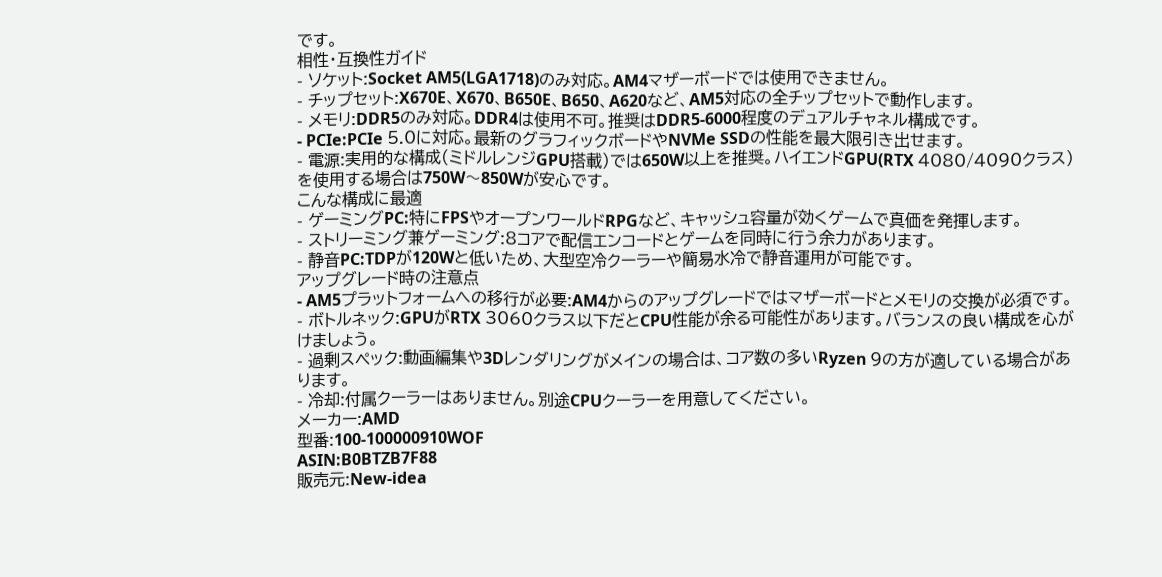です。
相性・互換性ガイド
- ソケット:Socket AM5(LGA1718)のみ対応。AM4マザーボードでは使用できません。
- チップセット:X670E、X670、B650E、B650、A620など、AM5対応の全チップセットで動作します。
- メモリ:DDR5のみ対応。DDR4は使用不可。推奨はDDR5-6000程度のデュアルチャネル構成です。
- PCIe:PCIe 5.0に対応。最新のグラフィックボードやNVMe SSDの性能を最大限引き出せます。
- 電源:実用的な構成(ミドルレンジGPU搭載)では650W以上を推奨。ハイエンドGPU(RTX 4080/4090クラス)を使用する場合は750W〜850Wが安心です。
こんな構成に最適
- ゲーミングPC:特にFPSやオープンワールドRPGなど、キャッシュ容量が効くゲームで真価を発揮します。
- ストリーミング兼ゲーミング:8コアで配信エンコードとゲームを同時に行う余力があります。
- 静音PC:TDPが120Wと低いため、大型空冷クーラーや簡易水冷で静音運用が可能です。
アップグレード時の注意点
- AM5プラットフォームへの移行が必要:AM4からのアップグレードではマザーボードとメモリの交換が必須です。
- ボトルネック:GPUがRTX 3060クラス以下だとCPU性能が余る可能性があります。バランスの良い構成を心がけましょう。
- 過剰スペック:動画編集や3Dレンダリングがメインの場合は、コア数の多いRyzen 9の方が適している場合があります。
- 冷却:付属クーラーはありません。別途CPUクーラーを用意してください。
メーカー:AMD
型番:100-100000910WOF
ASIN:B0BTZB7F88
販売元:New-idea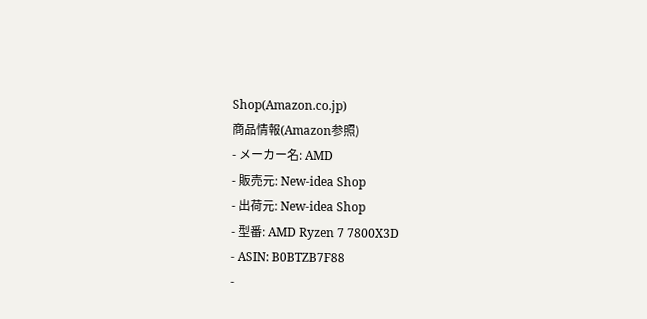Shop(Amazon.co.jp)
商品情報(Amazon参照)
- メーカー名: AMD
- 販売元: New-idea Shop
- 出荷元: New-idea Shop
- 型番: AMD Ryzen 7 7800X3D
- ASIN: B0BTZB7F88
-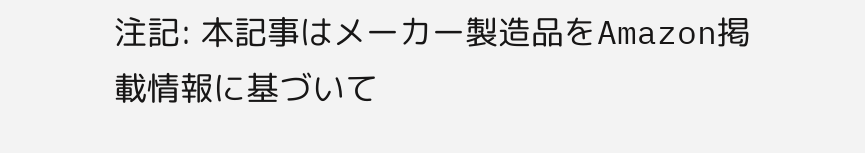注記: 本記事はメーカー製造品をAmazon掲載情報に基づいて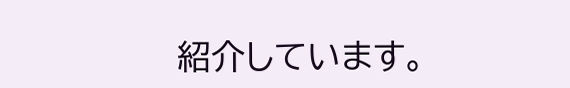紹介しています。